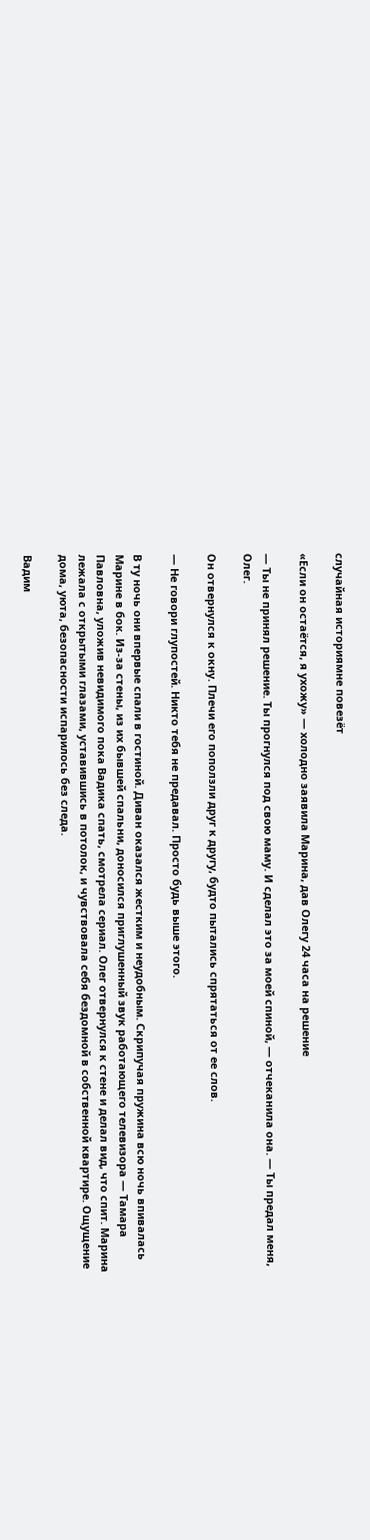случайная историямне повезёт

«Если он остаётся, я ухожу» — холодно заявила Марина, дав Олегу 24 часа на решение

— Ты не принял решение. Ты прогнулся под свою маму. И сделал это за моей спиной, — отчеканила она. — Ты предал меня, Олег.

Он отвернулся к окну. Плечи его поползли друг к другу, будто пытались спрятаться от ее слов.

— Не говори глупостей. Никто тебя не предавал. Просто будь выше этого.

В ту ночь они впервые спали в гостиной. Диван оказался жестким и неудобным. Скрипучая пружина всю ночь впивалась Марине в бок. Из-за стены, из их бывшей спальни, доносился приглушенный звук работающего телевизора — Тамара Павловна, уложив невидимого пока Вадика спать, смотрела сериал. Олег отвернулся к стене и делал вид, что спит. Марина лежала с открытыми глазами, уставившись в потолок, и чувствовала себя бездомной в собственной квартире. Ощущение дома, уюта, безопасности испарилось без следа.

Вадим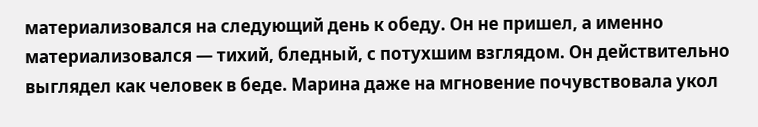материализовался на следующий день к обеду. Он не пришел, а именно материализовался — тихий, бледный, с потухшим взглядом. Он действительно выглядел как человек в беде. Марина даже на мгновение почувствовала укол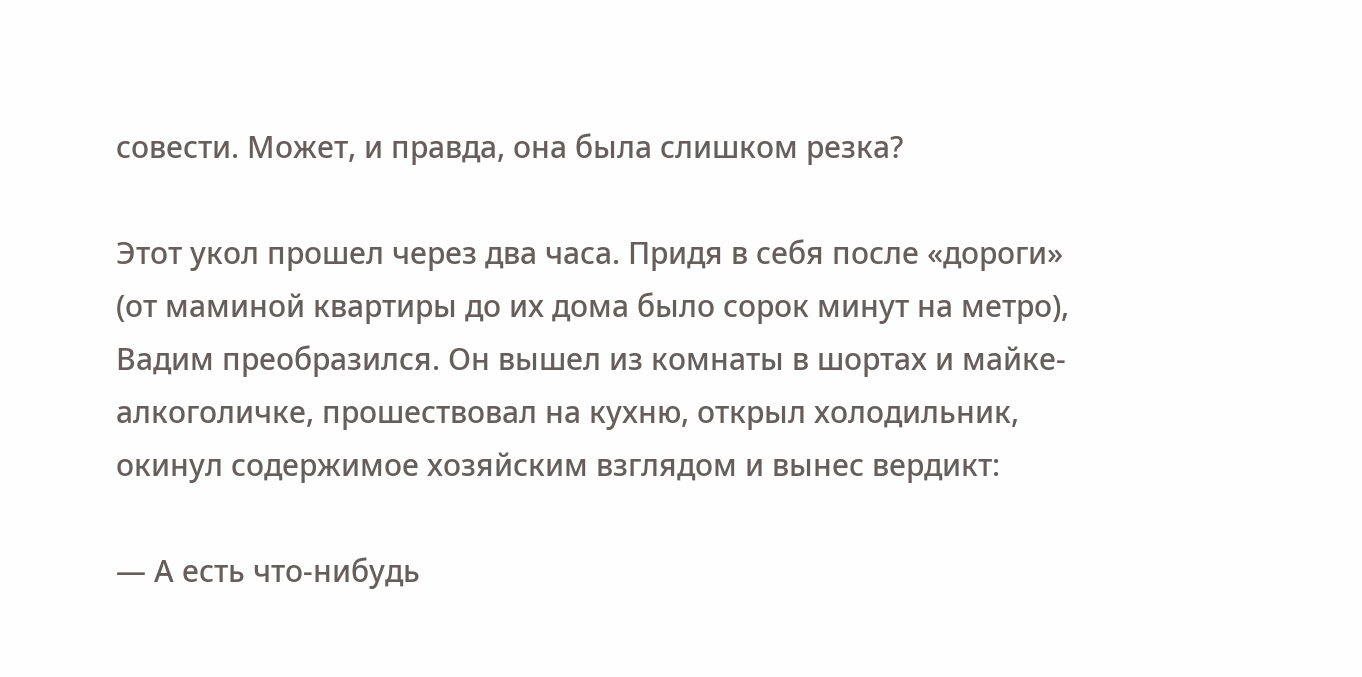совести. Может, и правда, она была слишком резка?

Этот укол прошел через два часа. Придя в себя после «дороги» (от маминой квартиры до их дома было сорок минут на метро), Вадим преобразился. Он вышел из комнаты в шортах и майке-алкоголичке, прошествовал на кухню, открыл холодильник, окинул содержимое хозяйским взглядом и вынес вердикт:

— А есть что-нибудь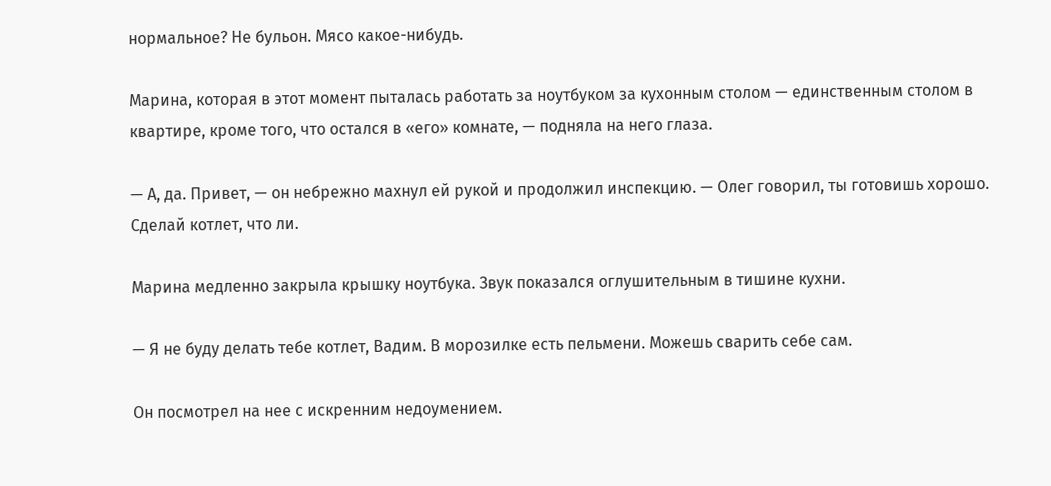нормальное? Не бульон. Мясо какое-нибудь.

Марина, которая в этот момент пыталась работать за ноутбуком за кухонным столом — единственным столом в квартире, кроме того, что остался в «его» комнате, — подняла на него глаза.

— А, да. Привет, — он небрежно махнул ей рукой и продолжил инспекцию. — Олег говорил, ты готовишь хорошо. Сделай котлет, что ли.

Марина медленно закрыла крышку ноутбука. Звук показался оглушительным в тишине кухни.

— Я не буду делать тебе котлет, Вадим. В морозилке есть пельмени. Можешь сварить себе сам.

Он посмотрел на нее с искренним недоумением.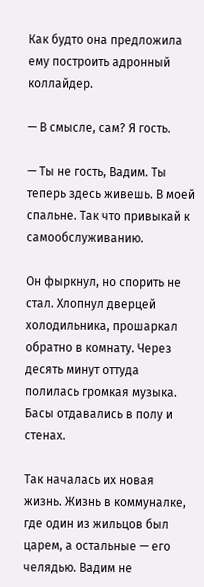Как будто она предложила ему построить адронный коллайдер.

— В смысле, сам? Я гость.

— Ты не гость, Вадим. Ты теперь здесь живешь. В моей спальне. Так что привыкай к самообслуживанию.

Он фыркнул, но спорить не стал. Хлопнул дверцей холодильника, прошаркал обратно в комнату. Через десять минут оттуда полилась громкая музыка. Басы отдавались в полу и стенах.

Так началась их новая жизнь. Жизнь в коммуналке, где один из жильцов был царем, а остальные — его челядью. Вадим не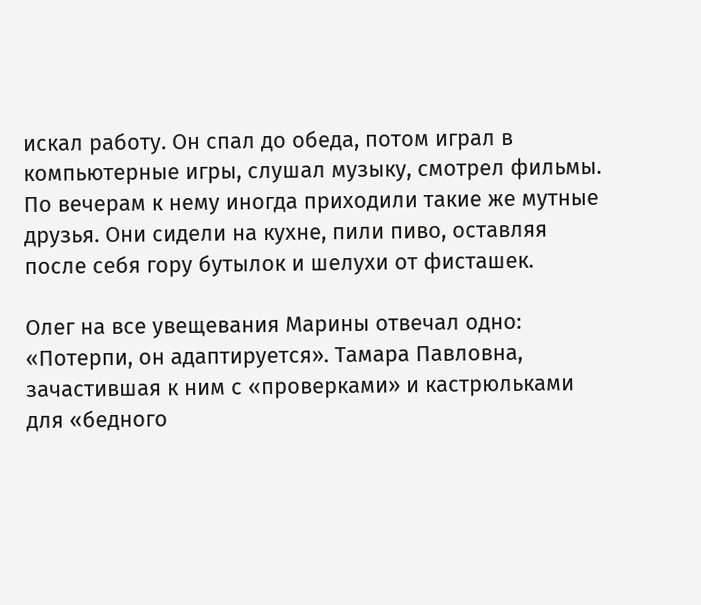искал работу. Он спал до обеда, потом играл в компьютерные игры, слушал музыку, смотрел фильмы. По вечерам к нему иногда приходили такие же мутные друзья. Они сидели на кухне, пили пиво, оставляя после себя гору бутылок и шелухи от фисташек.

Олег на все увещевания Марины отвечал одно: «Потерпи, он адаптируется». Тамара Павловна, зачастившая к ним с «проверками» и кастрюльками для «бедного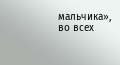мальчика», во всех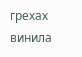грехах винила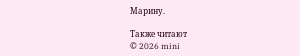Марину.

Также читают
© 2026 mini